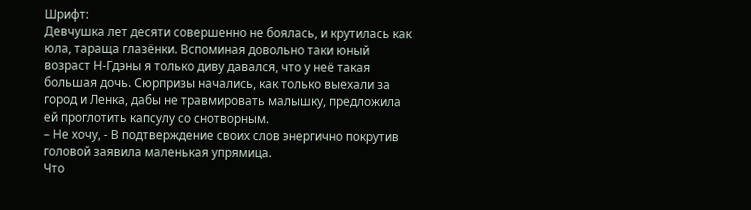Шрифт:
Девчушка лет десяти совершенно не боялась, и крутилась как юла, тараща глазёнки. Вспоминая довольно таки юный возраст Н-Гдэны я только диву давался, что у неё такая большая дочь. Сюрпризы начались, как только выехали за город и Ленка, дабы не травмировать малышку, предложила ей проглотить капсулу со снотворным.
– Не хочу, - В подтверждение своих слов энергично покрутив головой заявила маленькая упрямица.
Что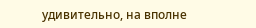удивительно, на вполне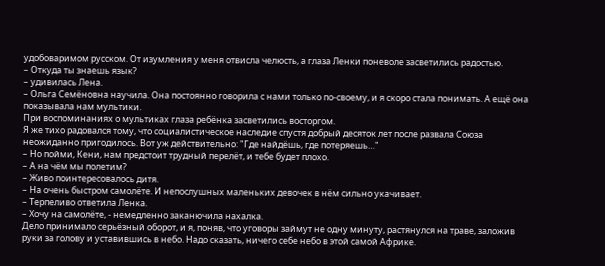удобоваримом русском. От изумления у меня отвисла челюсть, а глаза Ленки поневоле засветились радостью.
– Откуда ты знаешь язык?
– удивилась Лена.
– Ольга Семёновна научила. Она постоянно говорила с нами только по-своему, и я скоро стала понимать. А ещё она показывала нам мультики.
При воспоминаниях о мультиках глаза ребёнка засветились восторгом.
Я же тихо радовался тому, что социалистическое наследие спустя добрый десяток лет после развала Союза неожиданно пригодилось. Вот уж действительно: "Где найдёшь, где потеряешь…"
– Но пойми, Кени, нам предстоит трудный перелёт, и тебе будет плохо.
– А на чём мы полетим?
– Живо поинтересовалось дитя.
– На очень быстром самолёте. И непослушных маленьких девочек в нём сильно укачивает.
– Терпеливо ответила Ленка.
– Хочу на самолёте, - немедленно заканючила нахалка.
Дело принимало серьёзный оборот, и я, поняв, что уговоры займут не одну минуту, растянулся на траве, заложив руки за голову и уставившись в небо. Надо сказать, ничего себе небо в этой самой Африке.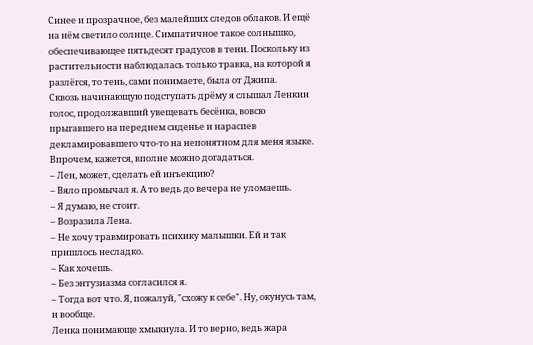Синее и прозрачное, без малейших следов облаков. И ещё на нём светило солнце. Симпатичное такое солнышко, обеспечивающее пятьдесят градусов в тени. Поскольку из растительности наблюдалась только травка, на которой я разлёгся, то тень, сами понимаете, была от Джипа.
Сквозь начинающую подступать дрёму я слышал Ленкин голос, продолжавший увещевать бесёнка, вовсю прыгавшего на переднем сиденье и нараспев декламировавшего что-то на непонятном для меня языке. Впрочем, кажется, вполне можно догадаться.
– Лен, может, сделать ей инъекцию?
– Вяло промычал я. А то ведь до вечера не уломаешь.
– Я думаю, не стоит.
– Возразила Лена.
– Не хочу травмировать психику малышки. Ей и так пришлось несладко.
– Как хочешь.
– Без энтузиазма согласился я.
– Тогда вот что. Я, пожалуй, "схожу к себе". Ну, окунусь там, и вообще.
Ленка понимающе хмыкнула. И то верно, ведь жара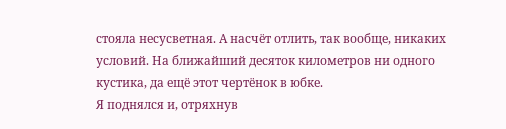стояла несусветная. А насчёт отлить, так вообще, никаких условий. На ближайший десяток километров ни одного кустика, да ещё этот чертёнок в юбке.
Я поднялся и, отряхнув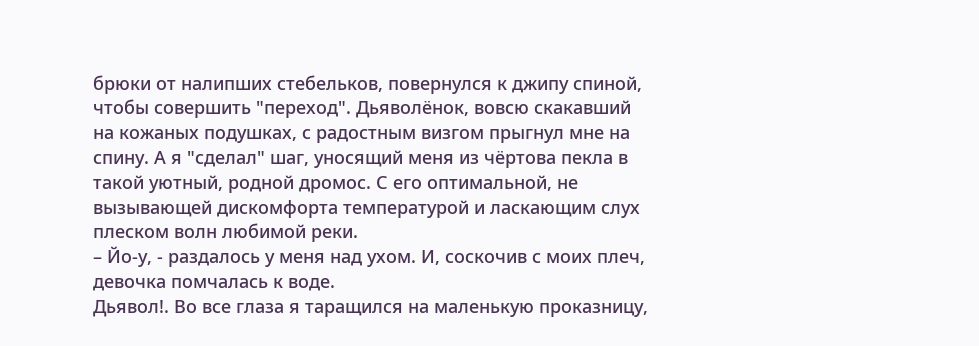брюки от налипших стебельков, повернулся к джипу спиной, чтобы совершить "переход". Дьяволёнок, вовсю скакавший на кожаных подушках, с радостным визгом прыгнул мне на спину. А я "сделал" шаг, уносящий меня из чёртова пекла в такой уютный, родной дромос. С его оптимальной, не вызывающей дискомфорта температурой и ласкающим слух плеском волн любимой реки.
– Йо-у, - раздалось у меня над ухом. И, соскочив с моих плеч, девочка помчалась к воде.
Дьявол!. Во все глаза я таращился на маленькую проказницу,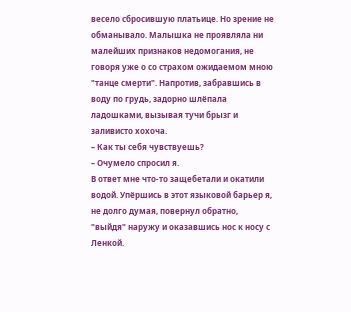весело сбросившую платьице. Но зрение не обманывало. Малышка не проявляла ни малейших признаков недомогания, не говоря уже о со страхом ожидаемом мною "танце смерти". Напротив, забравшись в воду по грудь, задорно шлёпала ладошками, вызывая тучи брызг и заливисто хохоча.
– Как ты себя чувствуешь?
– Очумело спросил я.
В ответ мне что-то защебетали и окатили водой. Упёршись в этот языковой барьер я, не долго думая, повернул обратно, "выйдя" наружу и оказавшись нос к носу с Ленкой.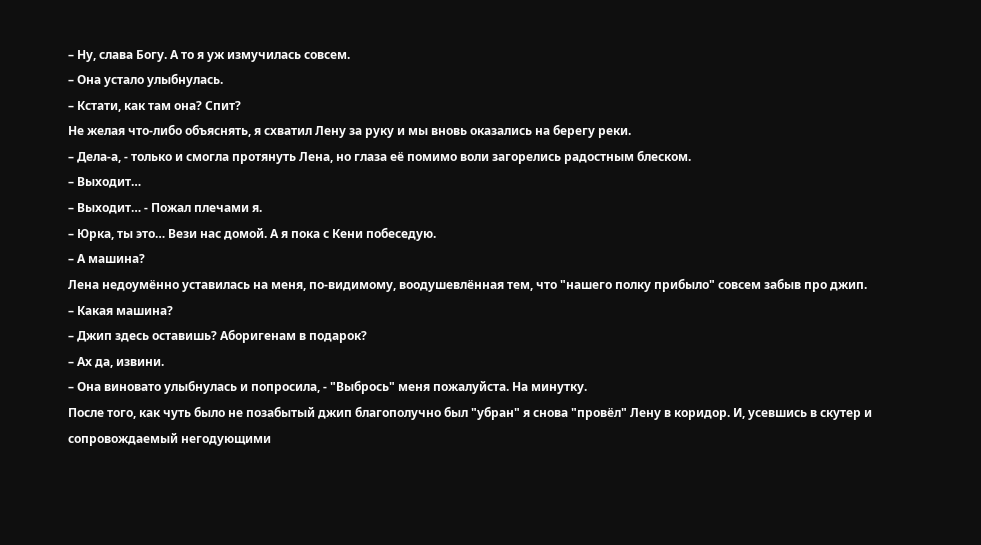– Ну, слава Богу. А то я уж измучилась совсем.
– Она устало улыбнулась.
– Кстати, как там она? Спит?
Не желая что-либо объяснять, я схватил Лену за руку и мы вновь оказались на берегу реки.
– Дела-а, - только и смогла протянуть Лена, но глаза её помимо воли загорелись радостным блеском.
– Выходит…
– Выходит… - Пожал плечами я.
– Юрка, ты это… Вези нас домой. А я пока с Кени побеседую.
– А машина?
Лена недоумённо уставилась на меня, по-видимому, воодушевлённая тем, что "нашего полку прибыло" совсем забыв про джип.
– Какая машина?
– Джип здесь оставишь? Аборигенам в подарок?
– Ах да, извини.
– Она виновато улыбнулась и попросила, - "Выбрось" меня пожалуйста. На минутку.
После того, как чуть было не позабытый джип благополучно был "убран" я снова "провёл" Лену в коридор. И, усевшись в скутер и сопровождаемый негодующими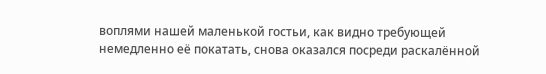воплями нашей маленькой гостьи, как видно требующей немедленно её покатать, снова оказался посреди раскалённой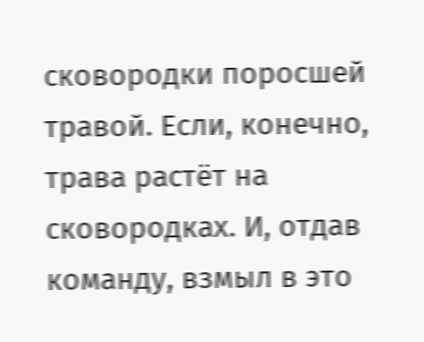сковородки поросшей травой. Если, конечно, трава растёт на сковородках. И, отдав команду, взмыл в это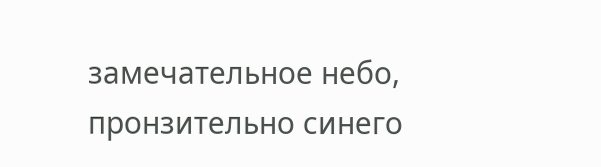замечательное небо, пронзительно синего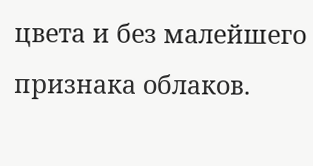цвета и без малейшего признака облаков.